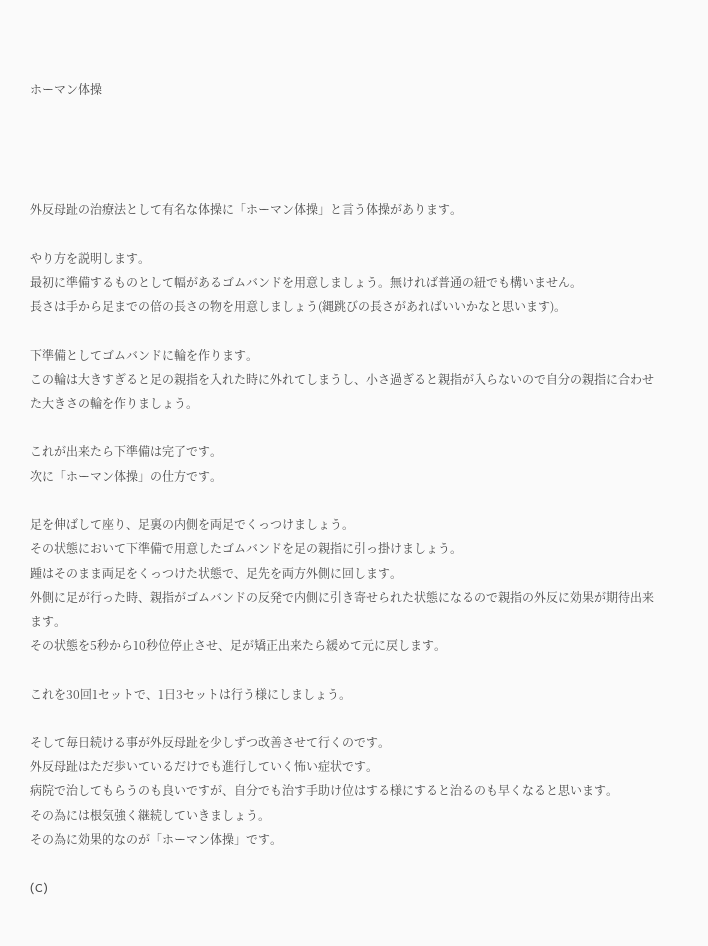ホーマン体操




外反母趾の治療法として有名な体操に「ホーマン体操」と言う体操があります。

やり方を説明します。
最初に準備するものとして幅があるゴムバンドを用意しましょう。無ければ普通の紐でも構いません。
長さは手から足までの倍の長さの物を用意しましょう(縄跳びの長さがあればいいかなと思います)。

下準備としてゴムバンドに輪を作ります。
この輪は大きすぎると足の親指を入れた時に外れてしまうし、小さ過ぎると親指が入らないので自分の親指に合わせた大きさの輪を作りましょう。

これが出来たら下準備は完了です。
次に「ホーマン体操」の仕方です。

足を伸ばして座り、足裏の内側を両足でくっつけましょう。
その状態において下準備で用意したゴムバンドを足の親指に引っ掛けましょう。
踵はそのまま両足をくっつけた状態で、足先を両方外側に回します。
外側に足が行った時、親指がゴムバンドの反発で内側に引き寄せられた状態になるので親指の外反に効果が期待出来ます。
その状態を5秒から10秒位停止させ、足が矯正出来たら緩めて元に戻します。

これを30回1セットで、1日3セットは行う様にしましょう。

そして毎日続ける事が外反母趾を少しずつ改善させて行くのです。
外反母趾はただ歩いているだけでも進行していく怖い症状です。
病院で治してもらうのも良いですが、自分でも治す手助け位はする様にすると治るのも早くなると思います。
その為には根気強く継続していきましょう。
その為に効果的なのが「ホーマン体操」です。

(C)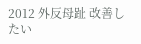2012 外反母趾 改善したい